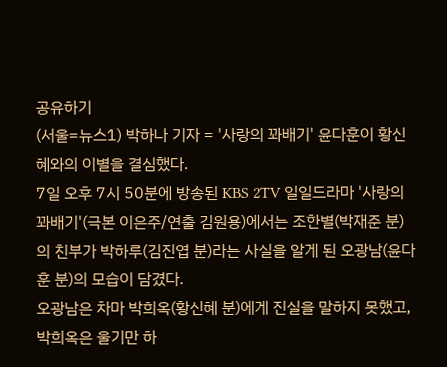공유하기
(서울=뉴스1) 박하나 기자 = '사랑의 꽈배기' 윤다훈이 황신혜와의 이별을 결심했다.
7일 오후 7시 50분에 방송된 KBS 2TV 일일드라마 '사랑의 꽈배기'(극본 이은주/연출 김원용)에서는 조한별(박재준 분)의 친부가 박하루(김진엽 분)라는 사실을 알게 된 오광남(윤다훈 분)의 모습이 담겼다.
오광남은 차마 박희옥(황신혜 분)에게 진실을 말하지 못했고, 박희옥은 울기만 하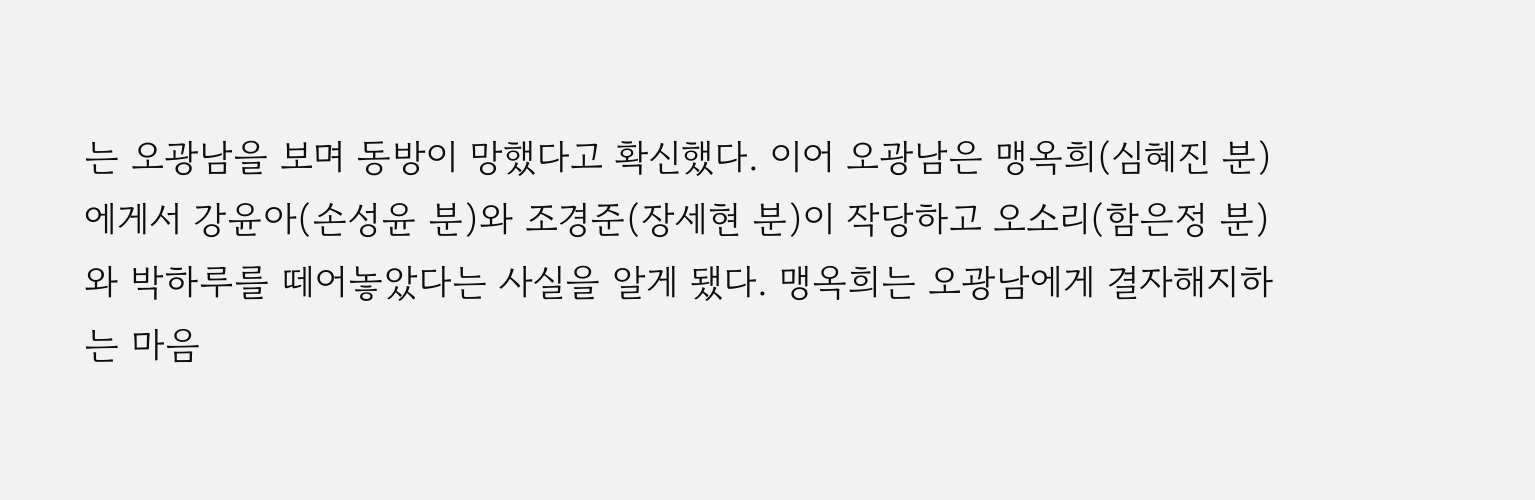는 오광남을 보며 동방이 망했다고 확신했다. 이어 오광남은 맹옥희(심혜진 분)에게서 강윤아(손성윤 분)와 조경준(장세현 분)이 작당하고 오소리(함은정 분)와 박하루를 떼어놓았다는 사실을 알게 됐다. 맹옥희는 오광남에게 결자해지하는 마음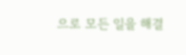으로 모든 일을 해결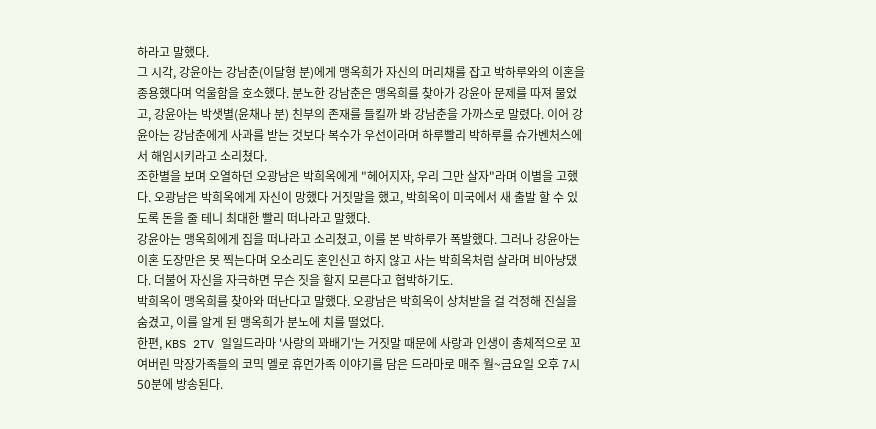하라고 말했다.
그 시각, 강윤아는 강남춘(이달형 분)에게 맹옥희가 자신의 머리채를 잡고 박하루와의 이혼을 종용했다며 억울함을 호소했다. 분노한 강남춘은 맹옥희를 찾아가 강윤아 문제를 따져 물었고, 강윤아는 박샛별(윤채나 분) 친부의 존재를 들킬까 봐 강남춘을 가까스로 말렸다. 이어 강윤아는 강남춘에게 사과를 받는 것보다 복수가 우선이라며 하루빨리 박하루를 슈가벤처스에서 해임시키라고 소리쳤다.
조한별을 보며 오열하던 오광남은 박희옥에게 "헤어지자, 우리 그만 살자"라며 이별을 고했다. 오광남은 박희옥에게 자신이 망했다 거짓말을 했고, 박희옥이 미국에서 새 출발 할 수 있도록 돈을 줄 테니 최대한 빨리 떠나라고 말했다.
강윤아는 맹옥희에게 집을 떠나라고 소리쳤고, 이를 본 박하루가 폭발했다. 그러나 강윤아는 이혼 도장만은 못 찍는다며 오소리도 혼인신고 하지 않고 사는 박희옥처럼 살라며 비아냥댔다. 더불어 자신을 자극하면 무슨 짓을 할지 모른다고 협박하기도.
박희옥이 맹옥희를 찾아와 떠난다고 말했다. 오광남은 박희옥이 상처받을 걸 걱정해 진실을 숨겼고, 이를 알게 된 맹옥희가 분노에 치를 떨었다.
한편, KBS 2TV 일일드라마 '사랑의 꽈배기'는 거짓말 때문에 사랑과 인생이 총체적으로 꼬여버린 막장가족들의 코믹 멜로 휴먼가족 이야기를 담은 드라마로 매주 월~금요일 오후 7시 50분에 방송된다.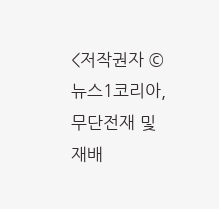<저작권자 © 뉴스1코리아, 무단전재 및 재배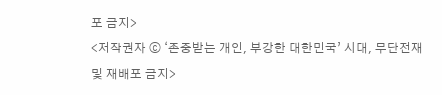포 금지>
<저작권자 ⓒ ‘존중받는 개인, 부강한 대한민국’ 시대, 무단전재 및 재배포 금지>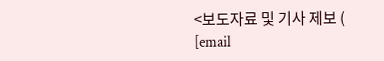<보도자료 및 기사 제보 ( [email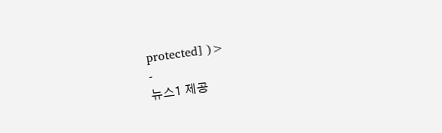protected] )>
-
뉴스1 제공